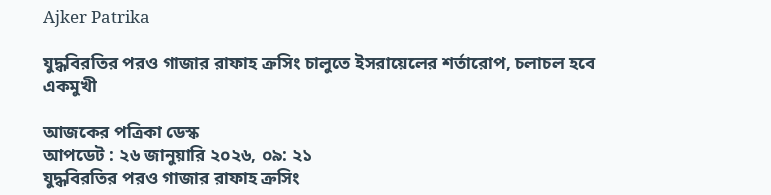Ajker Patrika

যুদ্ধবিরতির পরও গাজার রাফাহ ক্রসিং চালুতে ইসরায়েলের শর্তারোপ, চলাচল হবে একমুখী

আজকের পত্রিকা ডেস্ক
আপডেট : ২৬ জানুয়ারি ২০২৬, ০৯: ২১
যুদ্ধবিরতির পরও গাজার রাফাহ ক্রসিং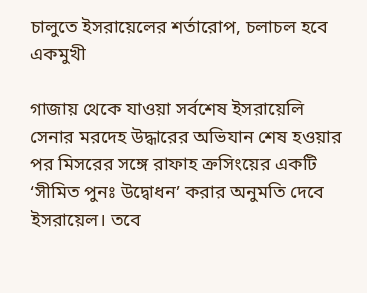চালুতে ইসরায়েলের শর্তারোপ, চলাচল হবে একমুখী

গাজায় থেকে যাওয়া সর্বশেষ ইসরায়েলি সেনার মরদেহ উদ্ধারের অভিযান শেষ হওয়ার পর মিসরের সঙ্গে রাফাহ ক্রসিংয়ের একটি ‘সীমিত পুনঃ উদ্বোধন’ করার অনুমতি দেবে ইসরায়েল। তবে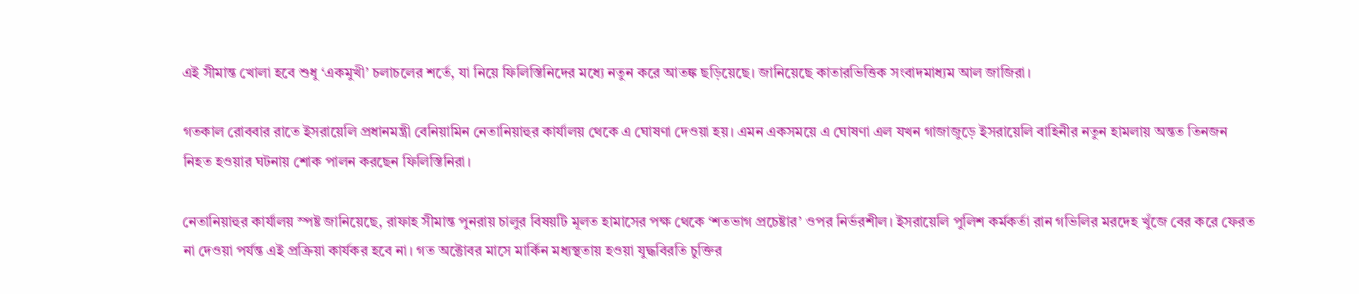এই সীমান্ত খোলা হবে শুধু ‘একমুখী’ চলাচলের শর্তে, যা নিয়ে ফিলিস্তিনিদের মধ্যে নতুন করে আতঙ্ক ছড়িয়েছে। জানিয়েছে কাতারভিত্তিক সংবাদমাধ্যম আল জাজিরা।

গতকাল রোববার রাতে ইসরায়েলি প্রধানমন্ত্রী বেনিয়ামিন নেতানিয়াহুর কার্যালয় থেকে এ ঘোষণা দেওয়া হয়। এমন একসময়ে এ ঘোষণা এল যখন গাজাজুড়ে ইসরায়েলি বাহিনীর নতুন হামলায় অন্তত তিনজন নিহত হওয়ার ঘটনায় শোক পালন করছেন ফিলিস্তিনিরা।

নেতানিয়াহুর কার্যালয় স্পষ্ট জানিয়েছে, রাফাহ সীমান্ত পুনরায় চালুর বিষয়টি মূলত হামাসের পক্ষ থেকে ‘শতভাগ প্রচেষ্টার’ ওপর নির্ভরশীল। ইসরায়েলি পুলিশ কর্মকর্তা রান গভিলির মরদেহ খুঁজে বের করে ফেরত না দেওয়া পর্যন্ত এই প্রক্রিয়া কার্যকর হবে না। গত অক্টোবর মাসে মার্কিন মধ্যস্থতায় হওয়া যুদ্ধবিরতি চুক্তির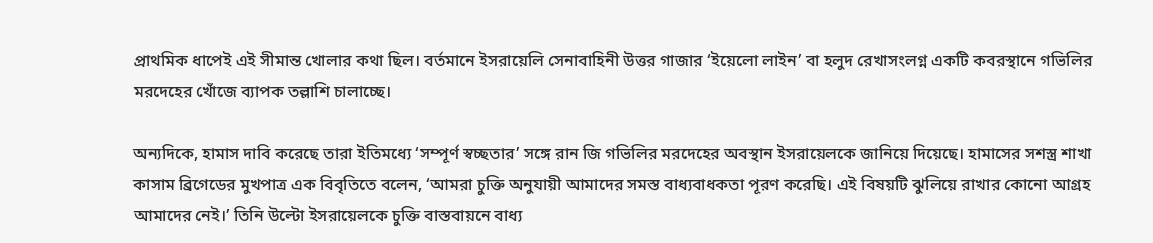প্রাথমিক ধাপেই এই সীমান্ত খোলার কথা ছিল। বর্তমানে ইসরায়েলি সেনাবাহিনী উত্তর গাজার ‘ইয়েলো লাইন’ বা হলুদ রেখাসংলগ্ন একটি কবরস্থানে গভিলির মরদেহের খোঁজে ব্যাপক তল্লাশি চালাচ্ছে।

অন্যদিকে, হামাস দাবি করেছে তারা ইতিমধ্যে ‘সম্পূর্ণ স্বচ্ছতার’ সঙ্গে রান জি গভিলির মরদেহের অবস্থান ইসরায়েলকে জানিয়ে দিয়েছে। হামাসের সশস্ত্র শাখা কাসাম ব্রিগেডের মুখপাত্র এক বিবৃতিতে বলেন, ‘আমরা চুক্তি অনুযায়ী আমাদের সমস্ত বাধ্যবাধকতা পূরণ করেছি। এই বিষয়টি ঝুলিয়ে রাখার কোনো আগ্রহ আমাদের নেই।’ তিনি উল্টো ইসরায়েলকে চুক্তি বাস্তবায়নে বাধ্য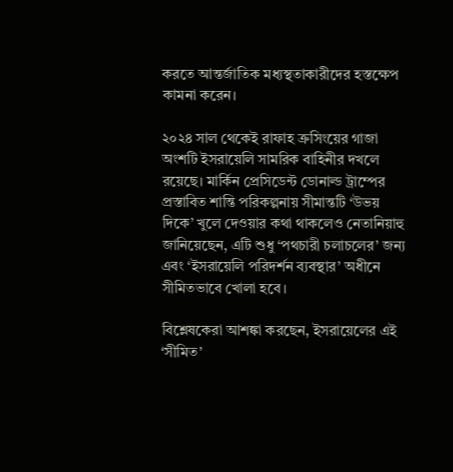করতে আন্তর্জাতিক মধ্যস্থতাকারীদের হস্তক্ষেপ কামনা করেন।

২০২৪ সাল থেকেই রাফাহ ক্রসিংয়ের গাজা অংশটি ইসরায়েলি সামরিক বাহিনীর দখলে রয়েছে। মার্কিন প্রেসিডেন্ট ডোনাল্ড ট্রাম্পের প্রস্তাবিত শান্তি পরিকল্পনায় সীমান্তটি ‘উভয় দিকে’ খুলে দেওয়ার কথা থাকলেও নেতানিয়াহু জানিয়েছেন, এটি শুধু ‘পথচারী চলাচলের’ জন্য এবং ‘ইসরায়েলি পরিদর্শন ব্যবস্থার’ অধীনে সীমিতভাবে খোলা হবে।

বিশ্লেষকেরা আশঙ্কা করছেন, ইসরায়েলের এই ‘সীমিত’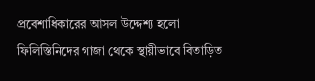প্রবেশাধিকারের আসল উদ্দেশ্য হলো ফিলিস্তিনিদের গাজা থেকে স্থায়ীভাবে বিতাড়িত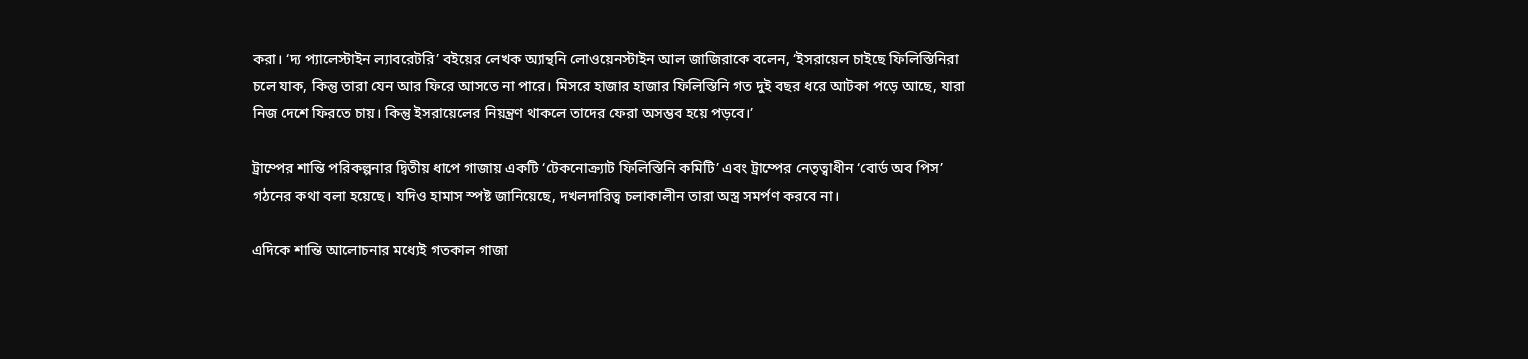করা। ‘দ্য প্যালেস্টাইন ল্যাবরেটরি’ বইয়ের লেখক অ্যান্থনি লোওয়েনস্টাইন আল জাজিরাকে বলেন, ‘ইসরায়েল চাইছে ফিলিস্তিনিরা চলে যাক, কিন্তু তারা যেন আর ফিরে আসতে না পারে। মিসরে হাজার হাজার ফিলিস্তিনি গত দুই বছর ধরে আটকা পড়ে আছে, যারা নিজ দেশে ফিরতে চায়। কিন্তু ইসরায়েলের নিয়ন্ত্রণ থাকলে তাদের ফেরা অসম্ভব হয়ে পড়বে।’

ট্রাম্পের শান্তি পরিকল্পনার দ্বিতীয় ধাপে গাজায় একটি ‘টেকনোক্র্যাট ফিলিস্তিনি কমিটি’ এবং ট্রাম্পের নেতৃত্বাধীন ‘বোর্ড অব পিস’ গঠনের কথা বলা হয়েছে। যদিও হামাস স্পষ্ট জানিয়েছে, দখলদারিত্ব চলাকালীন তারা অস্ত্র সমর্পণ করবে না।

এদিকে শান্তি আলোচনার মধ্যেই গতকাল গাজা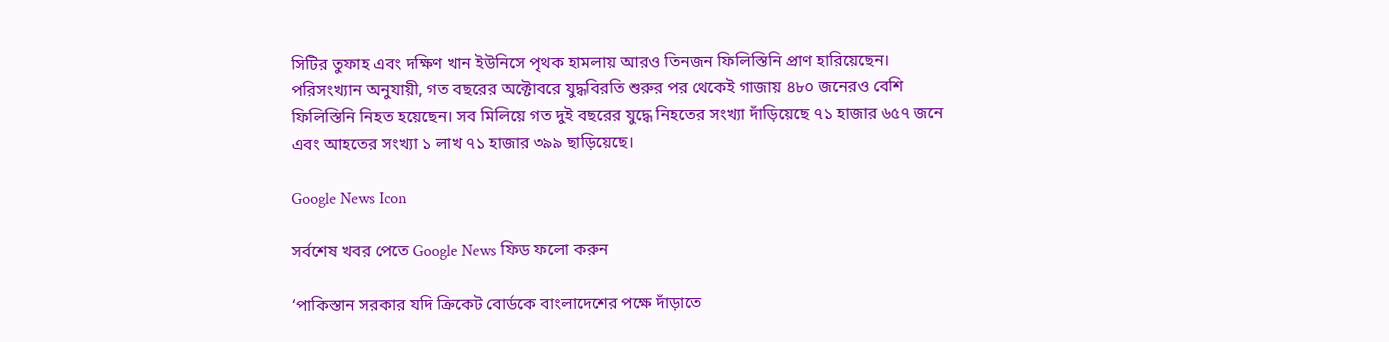সিটির তুফাহ এবং দক্ষিণ খান ইউনিসে পৃথক হামলায় আরও তিনজন ফিলিস্তিনি প্রাণ হারিয়েছেন। পরিসংখ্যান অনুযায়ী, গত বছরের অক্টোবরে যুদ্ধবিরতি শুরুর পর থেকেই গাজায় ৪৮০ জনেরও বেশি ফিলিস্তিনি নিহত হয়েছেন। সব মিলিয়ে গত দুই বছরের যুদ্ধে নিহতের সংখ্যা দাঁড়িয়েছে ৭১ হাজার ৬৫৭ জনে এবং আহতের সংখ্যা ১ লাখ ৭১ হাজার ৩৯৯ ছাড়িয়েছে।

Google News Icon

সর্বশেষ খবর পেতে Google News ফিড ফলো করুন

‘পাকিস্তান সরকার যদি ক্রিকেট বোর্ডকে বাংলাদেশের পক্ষে দাঁড়াতে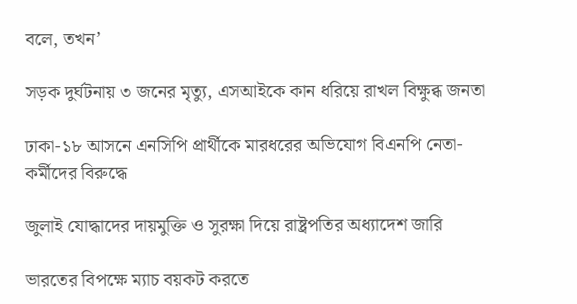বলে, তখন’

সড়ক দুর্ঘটনায় ৩ জনের মৃত্যু, এসআইকে কান ধরিয়ে রাখল বিক্ষুব্ধ জনতা

ঢাকা-১৮ আসনে এনসিপি প্রার্থীকে মারধরের অভিযোগ বিএনপি নেতা-কর্মীদের বিরুদ্ধে

জুলাই যোদ্ধাদের দায়মুক্তি ও সুরক্ষা দিয়ে রাষ্ট্রপতির অধ্যাদেশ জারি

ভারতের বিপক্ষে ম্যাচ বয়কট করতে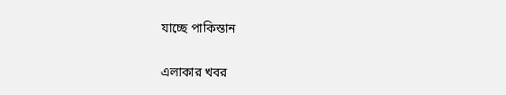যাচ্ছে পাকিস্তান

এলাকার খবর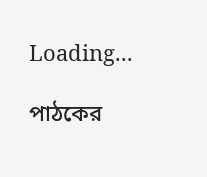Loading...

পাঠকের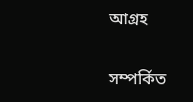আগ্রহ

সম্পর্কিত